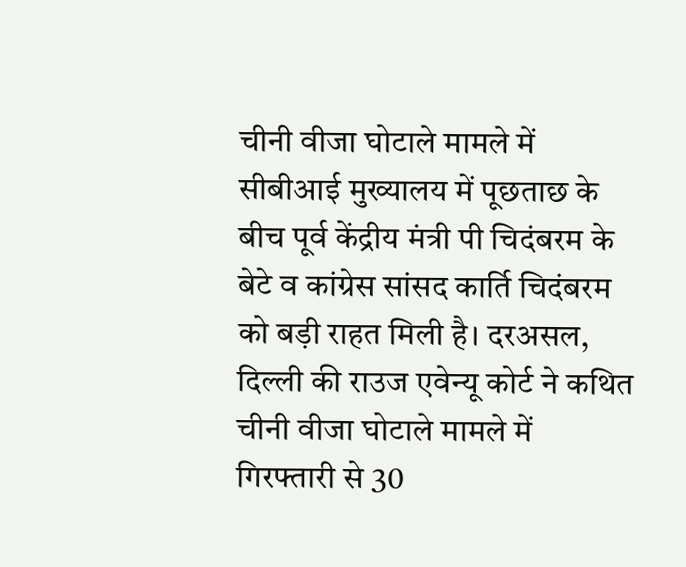चीनी वीजा घोटाले मामले में सीबीआई मुख्यालय में पूछताछ के बीच पूर्व केंद्रीय मंत्री पी चिदंबरम के बेटे व कांग्रेस सांसद कार्ति चिदंबरम को बड़ी राहत मिली है। दरअसल, दिल्ली की राउज एवेन्यू कोर्ट ने कथित चीनी वीजा घोटाले मामले में गिरफ्तारी से 30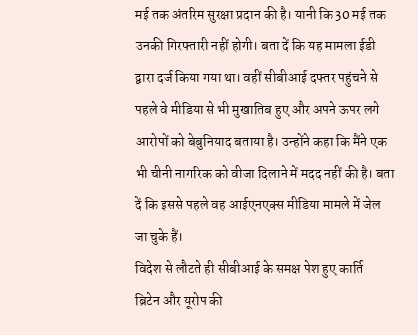मई तक अंतरिम सुरक्षा प्रदान की है। यानी कि 30 मई तक उनकी गिरफ्तारी नहीं होगी। बता दें कि यह मामला ईडी द्वारा दर्ज किया गया था। वहीं सीबीआई दफ्तर पहुंचने से पहले वे मीडिया से भी मुखातिब हुए और अपने ऊपर लगे आरोपों को बेबुनियाद बताया है। उन्होंने कहा कि मैंने एक भी चीनी नागरिक को वीजा दिलाने में मदद नहीं की है। बता दें कि इससे पहले वह आईएनएक्स मीडिया मामले में जेल जा चुके हैं।
विदेश से लौटते ही सीबीआई के समक्ष पेश हुए कार्ति
ब्रिटेन और यूरोप की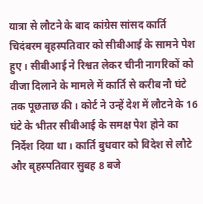यात्रा से लौटने के बाद कांग्रेस सांसद कार्ति चिदंबरम बृहस्पतिवार को सीबीआई के सामने पेश हुए। सीबीआई ने रिश्वत लेकर चीनी नागरिकों को वीजा दिलाने के मामले में कार्ति से करीब नौ घंटे तक पूछताछ की। कोर्ट ने उन्हें देश में लौटने के 16 घंटे के भीतर सीबीआई के समक्ष पेश होने का निर्देश दिया था। कार्ति बुधवार को विदेश से लौटे और बृहस्पतिवार सुबह 8 बजे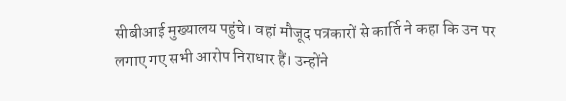सीबीआई मुख्यालय पहुंचे। वहां मौजूद पत्रकारों से कार्ति ने कहा कि उन पर लगाए गए सभी आरोप निराधार हैं। उन्होंने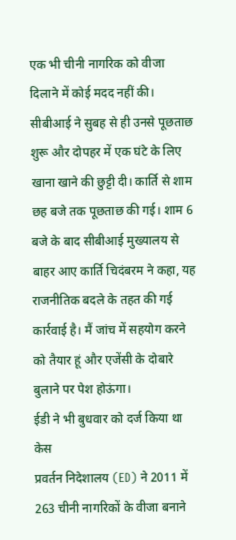एक भी चीनी नागरिक को वीजा दिलाने में कोई मदद नहीं की। सीबीआई ने सुबह से ही उनसे पूछताछ शुरू और दोपहर में एक घंटे के लिए खाना खाने की छुट्टी दी। कार्ति से शाम छह बजे तक पूछताछ की गई। शाम 6 बजे के बाद सीबीआई मुख्यालय से बाहर आए कार्ति चिदंबरम ने कहा, यह राजनीतिक बदले के तहत की गई कार्रवाई है। मैं जांच में सहयोग करने को तैयार हूं और एजेंसी के दोबारे बुलाने पर पेश होऊंगा।
ईडी ने भी बुधवार को दर्ज किया था केस
प्रवर्तन निदेशालय (ED) ने 2011 में 263 चीनी नागरिकों के वीजा बनाने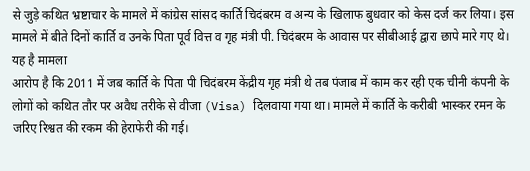से जुड़े कथित भ्रष्टाचार के मामले में कांग्रेस सांसद कार्ति चिदंबरम व अन्य के खिलाफ बुधवार को केस दर्ज कर लिया। इस मामले में बीते दिनों कार्ति व उनके पिता पूर्व वित्त व गृह मंत्री पी. चिदंबरम के आवास पर सीबीआई द्वारा छापे मारे गए थे।
यह है मामला
आरोप है कि 2011 में जब कार्ति के पिता पी चिदंबरम केंद्रीय गृह मंत्री थे तब पंजाब में काम कर रही एक चीनी कंपनी के लोगों को कथित तौर पर अवैध तरीके से वीजा (Visa) दिलवाया गया था। मामले में कार्ति के करीबी भास्कर रमन के जरिए रिश्वत की रकम की हेराफेरी की गई।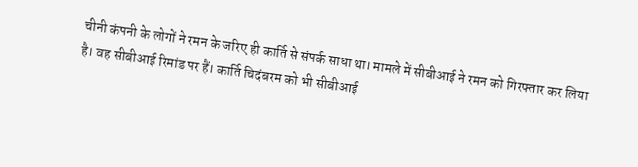चीनी कंपनी के लोगों ने रमन के जरिए ही कार्ति से संपर्क साधा था। मामले में सीबीआई ने रमन को गिरफ्तार कर लिया है। वह सीबीआई रिमांड पर हैं। कार्ति चिदंबरम को भी सीबीआई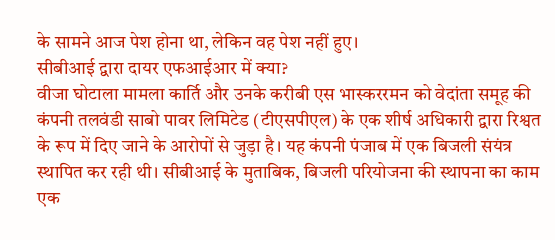के सामने आज पेश होना था, लेकिन वह पेश नहीं हुए।
सीबीआई द्वारा दायर एफआईआर में क्या?
वीजा घोटाला मामला कार्ति और उनके करीबी एस भास्कररमन को वेदांता समूह की कंपनी तलवंडी साबो पावर लिमिटेड (टीएसपीएल) के एक शीर्ष अधिकारी द्वारा रिश्वत के रूप में दिए जाने के आरोपों से जुड़ा है। यह कंपनी पंजाब में एक बिजली संयंत्र स्थापित कर रही थी। सीबीआई के मुताबिक, बिजली परियोजना की स्थापना का काम एक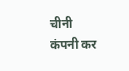चीनी कंपनी कर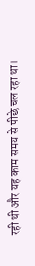रही थी और यह काम समय से पीछे चल रहा था।